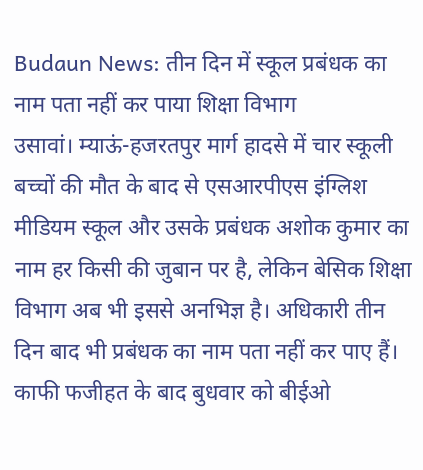Budaun News: तीन दिन में स्कूल प्रबंधक का नाम पता नहीं कर पाया शिक्षा विभाग
उसावां। म्याऊं-हजरतपुर मार्ग हादसे में चार स्कूली बच्चों की मौत के बाद से एसआरपीएस इंग्लिश मीडियम स्कूल और उसके प्रबंधक अशोक कुमार का नाम हर किसी की जुबान पर है, लेकिन बेसिक शिक्षा विभाग अब भी इससे अनभिज्ञ है। अधिकारी तीन दिन बाद भी प्रबंधक का नाम पता नहीं कर पाए हैं। काफी फजीहत के बाद बुधवार को बीईओ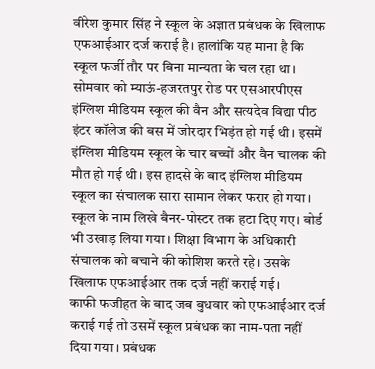वीरेश कुमार सिंह ने स्कूल के अज्ञात प्रबंधक के खिलाफ एफआईआर दर्ज कराई है। हालांकि यह माना है कि स्कूल फर्जी तौर पर बिना मान्यता के चल रहा था।
सोमवार को म्याऊं-हजरतपुर रोड पर एसआरपीएस इंग्लिश मीडियम स्कूल की वैन और सत्यदेव विद्या पीठ इंटर कॉलेज की बस में जोरदार भिड़ंत हो गई थी। इसमें इंग्लिश मीडियम स्कूल के चार बच्चों और वैन चालक की मौत हो गई थी। इस हादसे के बाद इंग्लिश मीडियम स्कूल का संचालक सारा सामान लेकर फरार हो गया। स्कूल के नाम लिखे बैनर-पोस्टर तक हटा दिए गए। बोर्ड भी उखाड़ लिया गया। शिक्षा विभाग के अधिकारी संचालक को बचाने की कोशिश करते रहे। उसके खिलाफ एफआईआर तक दर्ज नहीं कराई गई।
काफी फजीहत के बाद जब बुधवार को एफआईआर दर्ज कराई गई तो उसमें स्कूल प्रबंधक का नाम-पता नहीं दिया गया। प्रबंधक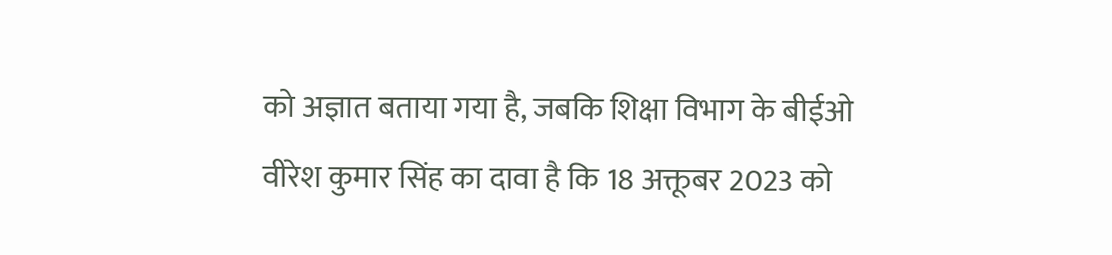को अज्ञात बताया गया है, जबकि शिक्षा विभाग के बीईओ वीरेश कुमार सिंह का दावा है कि 18 अक्तूबर 2023 को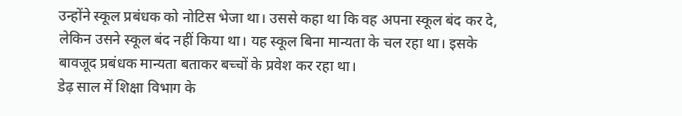उन्होंने स्कूल प्रबंधक को नोटिस भेजा था। उससे कहा था कि वह अपना स्कूल बंद कर दे, लेकिन उसने स्कूल बंद नहीं किया था। यह स्कूल बिना मान्यता के चल रहा था। इसके बावजूद प्रबंधक मान्यता बताकर बच्चों के प्रवेश कर रहा था।
डेढ़ साल में शिक्षा विभाग के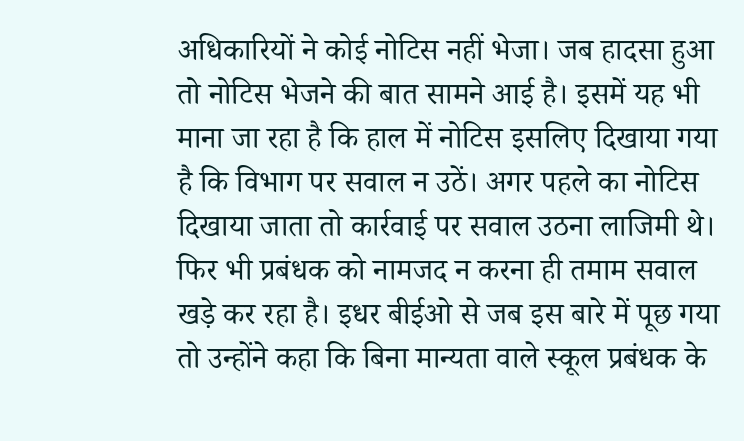अधिकारियों ने कोई नोटिस नहीं भेजा। जब हादसा हुआ तो नोटिस भेजने की बात सामने आई है। इसमें यह भी माना जा रहा है कि हाल में नोटिस इसलिए दिखाया गया है कि विभाग पर सवाल न उठें। अगर पहले का नोटिस दिखाया जाता तो कार्रवाई पर सवाल उठना लाजिमी थे। फिर भी प्रबंधक को नामजद न करना ही तमाम सवाल खड़े कर रहा है। इधर बीईओ से जब इस बारे में पूछ गया तो उन्होंने कहा कि बिना मान्यता वाले स्कूल प्रबंधक के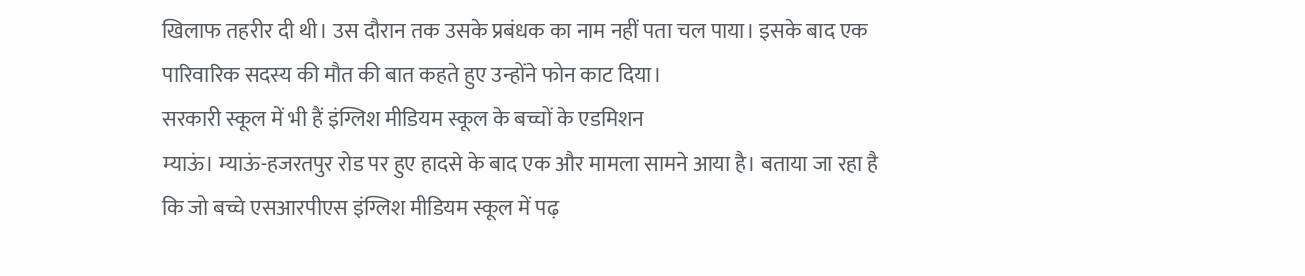खिलाफ तहरीर दी थी। उस दौरान तक उसके प्रबंधक का नाम नहीं पता चल पाया। इसके बाद एक पारिवारिक सदस्य की मौत की बात कहते हुए उन्होंने फोन काट दिया।
सरकारी स्कूल में भी हैं इंग्लिश मीडियम स्कूल के बच्चों के एडमिशन
म्याऊं। म्याऊं-हजरतपुर रोड पर हुए हादसे के बाद एक और मामला सामने आया है। बताया जा रहा है कि जो बच्चे एसआरपीएस इंग्लिश मीडियम स्कूल में पढ़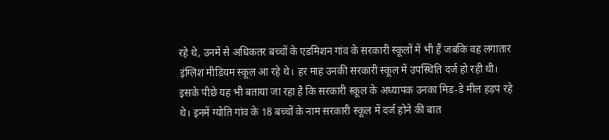रहे थे, उनमें से अधिकतर बच्चों के एडमिशन गांव के सरकारी स्कूलों में भी हैं जबकि वह लगातार इंग्लिश मीडियम स्कूल आ रहे थे। हर माह उनकी सरकारी स्कूल में उपस्थिति दर्ज हो रही थी। इसके पीछे यह भी बताया जा रहा है कि सरकारी स्कूल के अध्यापक उनका मिड-डे मील हड़प रहे थे। इनमें ग्योति गांव के 18 बच्चों के नाम सरकारी स्कूल में दर्ज होने की बात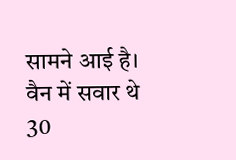सामने आई है।
वैन में सवार थे 30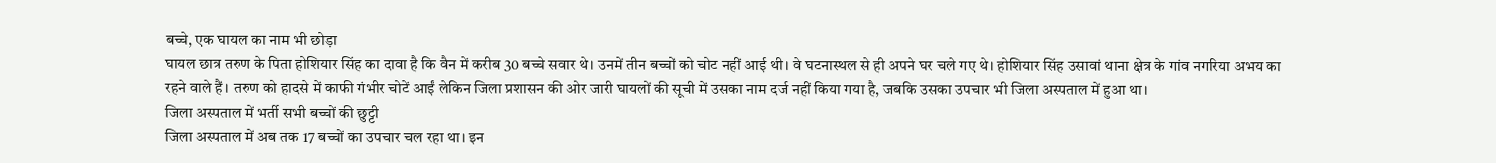बच्चे, एक घायल का नाम भी छोड़ा
घायल छात्र तरुण के पिता होशियार सिंह का दावा है कि वैन में करीब 30 बच्चे सवार थे। उनमें तीन बच्चों को चोट नहीं आई थी। वे घटनास्थल से ही अपने घर चले गए थे। होशियार सिंह उसावां थाना क्षेत्र के गांव नगरिया अभय का रहने वाले हैं। तरुण को हादसे में काफी गंभीर चोटें आईं लेकिन जिला प्रशासन की ओर जारी घायलों की सूची में उसका नाम दर्ज नहीं किया गया है, जबकि उसका उपचार भी जिला अस्पताल में हुआ था।
जिला अस्पताल में भर्ती सभी बच्चों की छुट्टी
जिला अस्पताल में अब तक 17 बच्चों का उपचार चल रहा था। इन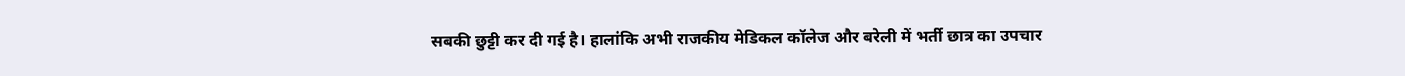सबकी छुट्टी कर दी गई है। हालांकि अभी राजकीय मेडिकल कॉलेज और बरेली में भर्ती छात्र का उपचार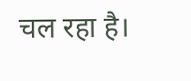चल रहा है।